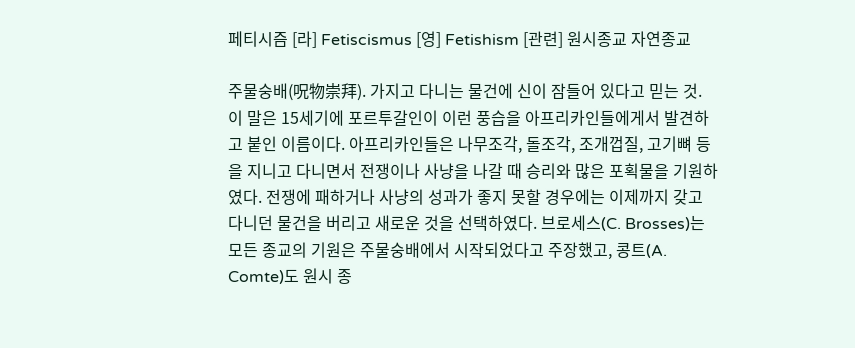페티시즘 [라] Fetiscismus [영] Fetishism [관련] 원시종교 자연종교

주물숭배(呪物崇拜). 가지고 다니는 물건에 신이 잠들어 있다고 믿는 것. 이 말은 15세기에 포르투갈인이 이런 풍습을 아프리카인들에게서 발견하고 붙인 이름이다. 아프리카인들은 나무조각, 돌조각, 조개껍질, 고기뼈 등을 지니고 다니면서 전쟁이나 사냥을 나갈 때 승리와 많은 포획물을 기원하였다. 전쟁에 패하거나 사냥의 성과가 좋지 못할 경우에는 이제까지 갖고 다니던 물건을 버리고 새로운 것을 선택하였다. 브로세스(C. Brosses)는 모든 종교의 기원은 주물숭배에서 시작되었다고 주장했고, 콩트(A. Comte)도 원시 종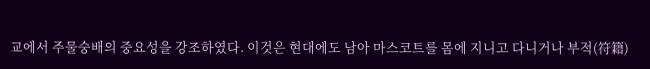교에서 주물숭배의 중요성을 강조하였다. 이것은 현대에도 남아 마스코트를 몸에 지니고 다니거나 부적(符籍)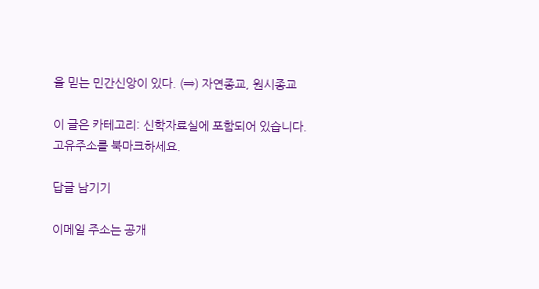을 믿는 민간신앙이 있다. (⇒) 자연종교, 원시종교

이 글은 카테고리: 신학자료실에 포함되어 있습니다. 고유주소를 북마크하세요.

답글 남기기

이메일 주소는 공개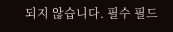되지 않습니다. 필수 필드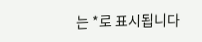는 *로 표시됩니다